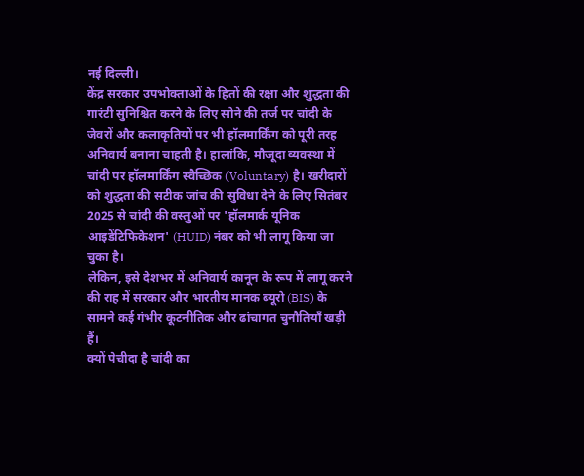नई दिल्ली।
केंद्र सरकार उपभोक्ताओं के हितों की रक्षा और शुद्धता की गारंटी सुनिश्चित करने के लिए सोने की तर्ज पर चांदी के जेवरों और कलाकृतियों पर भी हॉलमार्किंग को पूरी तरह अनिवार्य बनाना चाहती है। हालांकि, मौजूदा व्यवस्था में चांदी पर हॉलमार्किंग स्वैच्छिक (Voluntary) है। खरीदारों को शुद्धता की सटीक जांच की सुविधा देने के लिए सितंबर 2025 से चांदी की वस्तुओं पर 'हॉलमार्क यूनिक आइडेंटिफिकेशन' (HUID) नंबर को भी लागू किया जा चुका है।
लेकिन, इसे देशभर में अनिवार्य कानून के रूप में लागू करने की राह में सरकार और भारतीय मानक ब्यूरो (BIS) के सामने कई गंभीर कूटनीतिक और ढांचागत चुनौतियाँ खड़ी हैं।
क्यों पेचीदा है चांदी का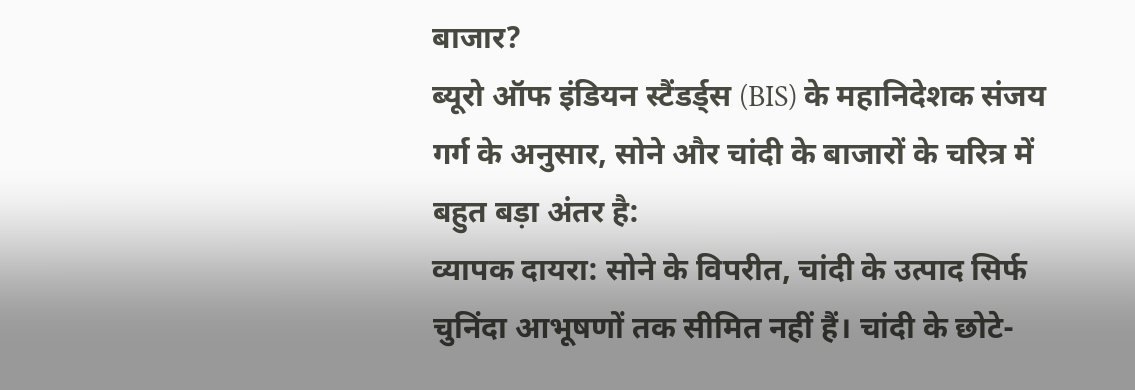बाजार?
ब्यूरो ऑफ इंडियन स्टैंडर्ड्स (BIS) के महानिदेशक संजय गर्ग के अनुसार, सोने और चांदी के बाजारों के चरित्र में बहुत बड़ा अंतर है:
व्यापक दायरा: सोने के विपरीत, चांदी के उत्पाद सिर्फ चुनिंदा आभूषणों तक सीमित नहीं हैं। चांदी के छोटे-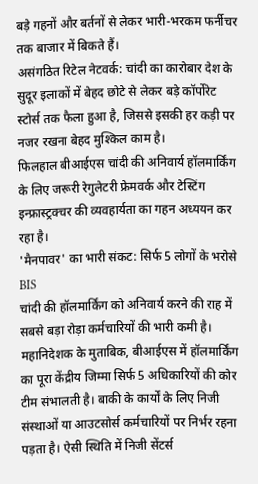बड़े गहनों और बर्तनों से लेकर भारी-भरकम फर्नीचर तक बाजार में बिकते हैं।
असंगठित रिटेल नेटवर्क: चांदी का कारोबार देश के सुदूर इलाकों में बेहद छोटे से लेकर बड़े कॉर्पोरेट स्टोर्स तक फैला हुआ है, जिससे इसकी हर कड़ी पर नजर रखना बेहद मुश्किल काम है।
फिलहाल बीआईएस चांदी की अनिवार्य हॉलमार्किंग के लिए जरूरी रेगुलेटरी फ्रेमवर्क और टेस्टिंग इन्फ्रास्ट्रक्चर की व्यवहार्यता का गहन अध्ययन कर रहा है।
'मैनपावर' का भारी संकट: सिर्फ 5 लोगों के भरोसे BIS
चांदी की हॉलमार्किंग को अनिवार्य करने की राह में सबसे बड़ा रोड़ा कर्मचारियों की भारी कमी है। महानिदेशक के मुताबिक, बीआईएस में हॉलमार्किंग का पूरा केंद्रीय जिम्मा सिर्फ 5 अधिकारियों की कोर टीम संभालती है। बाकी के कार्यों के लिए निजी संस्थाओं या आउटसोर्स कर्मचारियों पर निर्भर रहना पड़ता है। ऐसी स्थिति में निजी सेंटर्स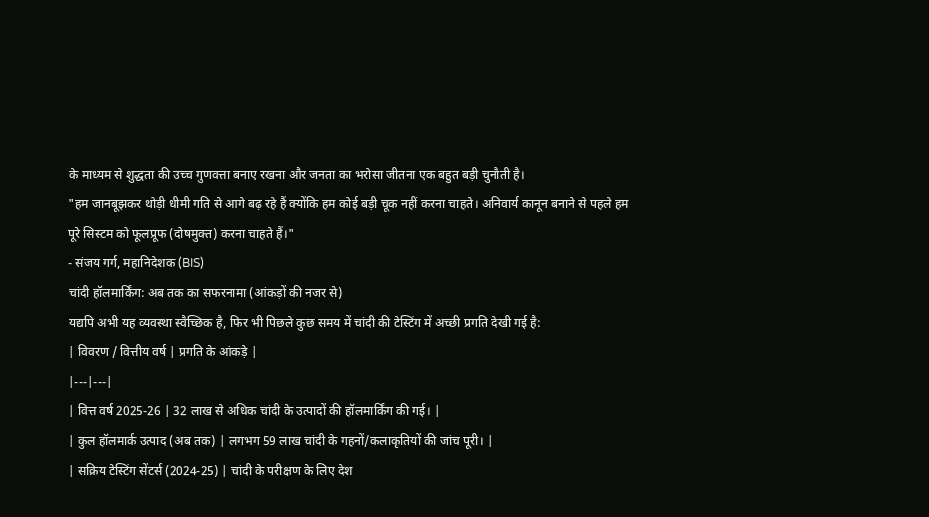के माध्यम से शुद्धता की उच्च गुणवत्ता बनाए रखना और जनता का भरोसा जीतना एक बहुत बड़ी चुनौती है।
"हम जानबूझकर थोड़ी धीमी गति से आगे बढ़ रहे हैं क्योंकि हम कोई बड़ी चूक नहीं करना चाहते। अनिवार्य कानून बनाने से पहले हम पूरे सिस्टम को फूलप्रूफ (दोषमुक्त) करना चाहते हैं।"
- संजय गर्ग, महानिदेशक (BIS)
चांदी हॉलमार्किंग: अब तक का सफरनामा (आंकड़ों की नजर से)
यद्यपि अभी यह व्यवस्था स्वैच्छिक है, फिर भी पिछले कुछ समय में चांदी की टेस्टिंग में अच्छी प्रगति देखी गई है:
| विवरण / वित्तीय वर्ष | प्रगति के आंकड़े |
|---|---|
| वित्त वर्ष 2025-26 | 32 लाख से अधिक चांदी के उत्पादों की हॉलमार्किंग की गई। |
| कुल हॉलमार्क उत्पाद (अब तक) | लगभग 59 लाख चांदी के गहनों/कलाकृतियों की जांच पूरी। |
| सक्रिय टेस्टिंग सेंटर्स (2024-25) | चांदी के परीक्षण के लिए देश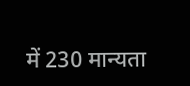में 230 मान्यता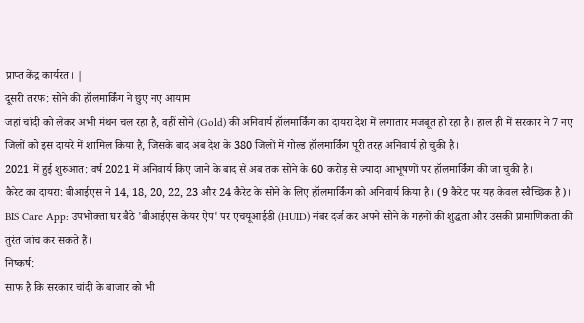प्राप्त केंद्र कार्यरत। |
दूसरी तरफ: सोने की हॉलमार्किंग ने छुए नए आयाम
जहां चांदी को लेकर अभी मंथन चल रहा है, वहीं सोने (Gold) की अनिवार्य हॉलमार्किंग का दायरा देश में लगातार मजबूत हो रहा है। हाल ही में सरकार ने 7 नए जिलों को इस दायरे में शामिल किया है, जिसके बाद अब देश के 380 जिलों में गोल्ड हॉलमार्किंग पूरी तरह अनिवार्य हो चुकी है।
2021 में हुई शुरुआत: वर्ष 2021 में अनिवार्य किए जाने के बाद से अब तक सोने के 60 करोड़ से ज्यादा आभूषणों पर हॉलमार्किंग की जा चुकी है।
कैरेट का दायरा: बीआईएस ने 14, 18, 20, 22, 23 और 24 कैरेट के सोने के लिए हॉलमार्किंग को अनिवार्य किया है। (9 कैरेट पर यह केवल स्वैच्छिक है)।
BIS Care App: उपभोक्ता घर बैठे 'बीआईएस केयर ऐप' पर एचयूआईडी (HUID) नंबर दर्ज कर अपने सोने के गहनों की शुद्धता और उसकी प्रामाणिकता की तुरंत जांच कर सकते हैं।
निष्कर्ष:
साफ है कि सरकार चांदी के बाजार को भी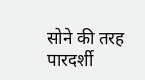सोने की तरह पारदर्शी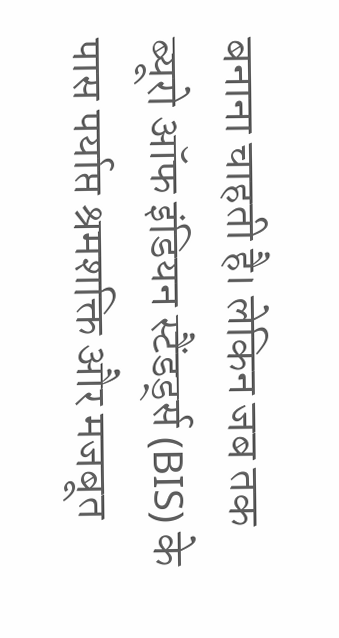बनाना चाहती है। लेकिन जब तक ब्यूरो ऑफ इंडियन स्टैंडर्ड्स (BIS) के पास पर्याप्त श्रमशक्ति और मजबूत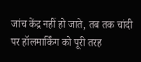जांच केंद्र नहीं हो जाते, तब तक चांदी पर हॉलमार्किंग को पूरी तरह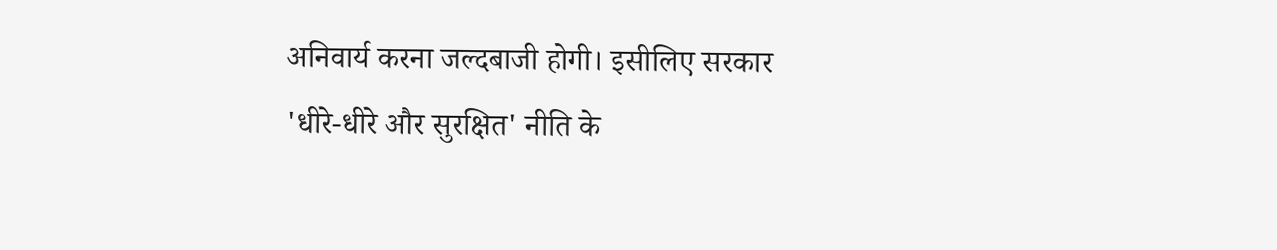अनिवार्य करना जल्दबाजी होगी। इसीलिए सरकार 'धीरे-धीरे और सुरक्षित' नीति के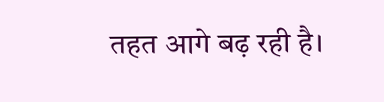तहत आगे बढ़ रही है।